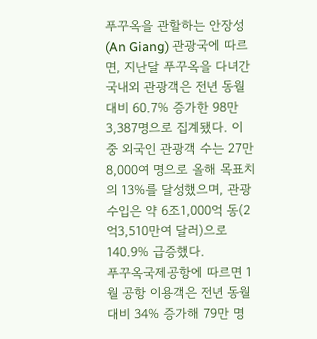푸꾸옥을 관할하는 안장성(An Giang) 관광국에 따르면, 지난달 푸꾸옥을 다녀간 국내외 관광객은 전년 동월 대비 60.7% 증가한 98만3,387명으로 집계됐다. 이 중 외국인 관광객 수는 27만8,000여 명으로 올해 목표치의 13%를 달성했으며, 관광 수입은 약 6조1,000억 동(2억3,510만여 달러)으로 140.9% 급증했다.
푸꾸옥국제공항에 따르면 1월 공항 이용객은 전년 동월 대비 34% 증가해 79만 명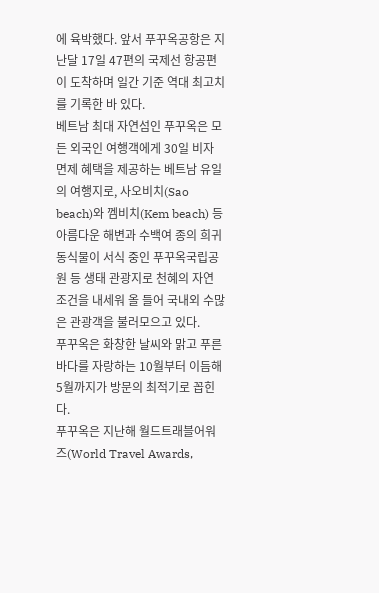에 육박했다. 앞서 푸꾸옥공항은 지난달 17일 47편의 국제선 항공편이 도착하며 일간 기준 역대 최고치를 기록한 바 있다.
베트남 최대 자연섬인 푸꾸옥은 모든 외국인 여행객에게 30일 비자 면제 혜택을 제공하는 베트남 유일의 여행지로, 사오비치(Sao beach)와 껨비치(Kem beach) 등 아름다운 해변과 수백여 종의 희귀 동식물이 서식 중인 푸꾸옥국립공원 등 생태 관광지로 천혜의 자연 조건을 내세워 올 들어 국내외 수많은 관광객을 불러모으고 있다.
푸꾸옥은 화창한 날씨와 맑고 푸른 바다를 자랑하는 10월부터 이듬해 5월까지가 방문의 최적기로 꼽힌다.
푸꾸옥은 지난해 월드트래블어워즈(World Travel Awards,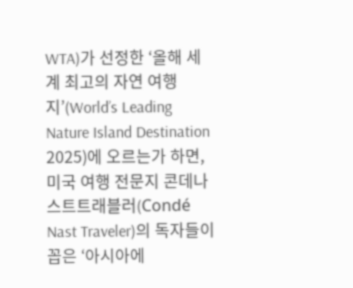WTA)가 선정한 ‘올해 세계 최고의 자연 여행지’(World’s Leading Nature Island Destination 2025)에 오르는가 하면, 미국 여행 전문지 콘데나스트트래블러(Condé Nast Traveler)의 독자들이 꼽은 ‘아시아에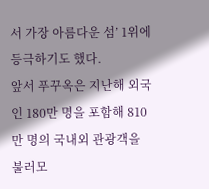서 가장 아름다운 섬’ 1위에 등극하기도 했다.
앞서 푸꾸옥은 지난해 외국인 180만 명을 포함해 810만 명의 국내외 관광객을 불러모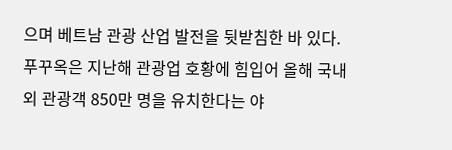으며 베트남 관광 산업 발전을 뒷받침한 바 있다.
푸꾸옥은 지난해 관광업 호황에 힘입어 올해 국내외 관광객 850만 명을 유치한다는 야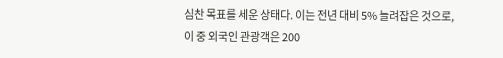심찬 목표를 세운 상태다. 이는 전년 대비 5% 늘려잡은 것으로, 이 중 외국인 관광객은 200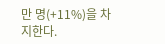만 명(+11%)을 차지한다.